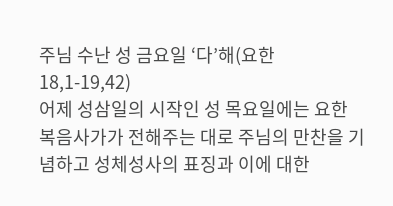주님 수난 성 금요일 ‘다’해(요한 18,1-19,42)
어제 성삼일의 시작인 성 목요일에는 요한 복음사가가 전해주는 대로 주님의 만찬을 기념하고 성체성사의 표징과 이에 대한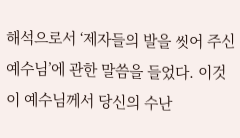해석으로서 ‘제자들의 발을 씻어 주신 예수님’에 관한 말씀을 들었다. 이것이 예수님께서 당신의 수난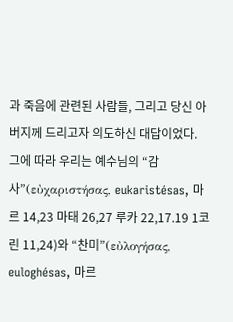과 죽음에 관련된 사람들, 그리고 당신 아버지께 드리고자 의도하신 대답이었다. 그에 따라 우리는 예수님의 “감사”(εὐχαριστήσας, eukaristésas, 마르 14,23 마태 26,27 루카 22,17.19 1코린 11,24)와 “찬미”(εὐλογήσας, euloghésas, 마르